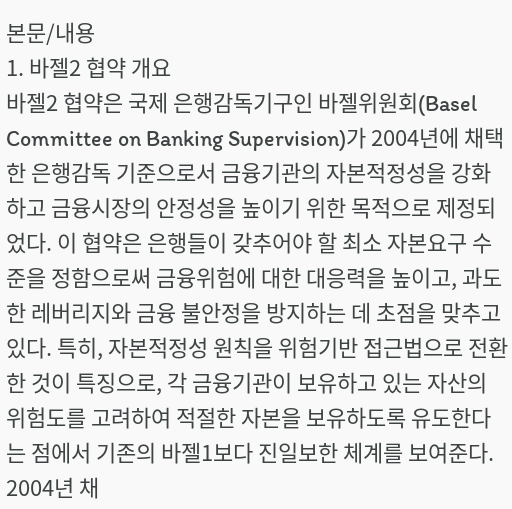본문/내용
1. 바젤2 협약 개요
바젤2 협약은 국제 은행감독기구인 바젤위원회(Basel Committee on Banking Supervision)가 2004년에 채택한 은행감독 기준으로서 금융기관의 자본적정성을 강화하고 금융시장의 안정성을 높이기 위한 목적으로 제정되었다. 이 협약은 은행들이 갖추어야 할 최소 자본요구 수준을 정함으로써 금융위험에 대한 대응력을 높이고, 과도한 레버리지와 금융 불안정을 방지하는 데 초점을 맞추고 있다. 특히, 자본적정성 원칙을 위험기반 접근법으로 전환한 것이 특징으로, 각 금융기관이 보유하고 있는 자산의 위험도를 고려하여 적절한 자본을 보유하도록 유도한다는 점에서 기존의 바젤1보다 진일보한 체계를 보여준다. 2004년 채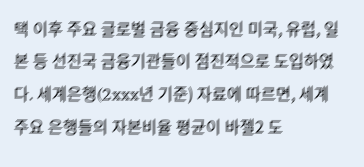택 이후 주요 글로벌 금융 중심지인 미국, 유럽, 일본 등 선진국 금융기관들이 점진적으로 도입하였다. 세계은행(2xxx년 기준) 자료에 따르면, 세계 주요 은행들의 자본비율 평균이 바젤2 도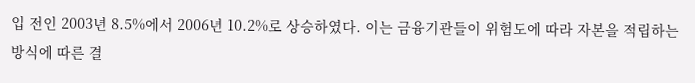입 전인 2003년 8.5%에서 2006년 10.2%로 상승하였다. 이는 금융기관들이 위험도에 따라 자본을 적립하는 방식에 따른 결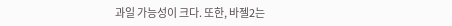과일 가능성이 크다. 또한, 바젤2는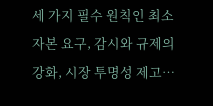세 가지 필수 원칙인 최소자본 요구, 감시와 규제의 강화, 시장 투명성 제고…